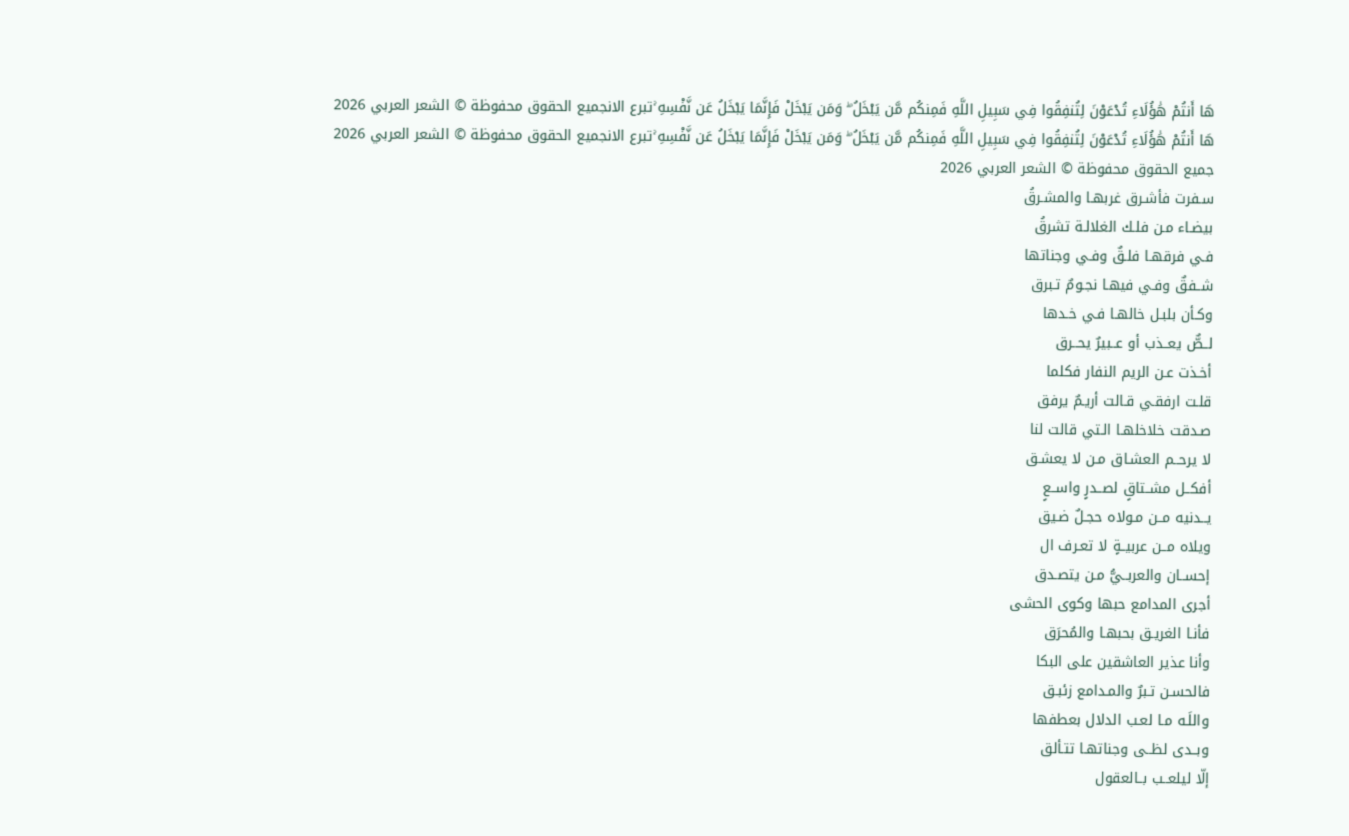هَا أَنتُمْ هَٰؤُلَاءِ تُدْعَوْنَ لِتُنفِقُوا فِي سَبِيلِ اللَّهِ فَمِنكُم مَّن يَبْخَلُ ۖ وَمَن يَبْخَلْ فَإِنَّمَا يَبْخَلُ عَن نَّفْسِهِ ۚتبرع الانجميع الحقوق محفوظة © الشعر العربي 2026
هَا أَنتُمْ هَٰؤُلَاءِ تُدْعَوْنَ لِتُنفِقُوا فِي سَبِيلِ اللَّهِ فَمِنكُم مَّن يَبْخَلُ ۖ وَمَن يَبْخَلْ فَإِنَّمَا يَبْخَلُ عَن نَّفْسِهِ ۚتبرع الانجميع الحقوق محفوظة © الشعر العربي 2026
جميع الحقوق محفوظة © الشعر العربي 2026
سـفرت فأشـرق غربهـا والمشـرقُ
بيضـاء مـن فلـك الغلالـة تشرقُ
فـي فرقهـا فلـقٌ وفـي وجناتها
شــفقٌ وفـي فيهـا نجـومٌ تـبرق
وكـأن بلبـل خالهـا فـي خـدها
لــصٌّ يعــذب أو عــبيرٌ يحــرق
أخـذت عـن الريم النفار فكلما
قلـت ارفقـي قـالت أريـمٌ يرفق
صـدقت خلاخلهـا الـتي قالت لنا
لا يرحــم العشـاق مـن لا يعشـق
أفكــل مشــتاقٍ لصــدرٍ واســعٍ
يــدنيه مــن مـولاه حجـلٌ ضـيق
ويلاه مــن عربيــةٍ لا تعـرف ال
إحســان والعربــيُّ مـن يتصـدق
أجرى المدامع حبها وكوى الحشى
فأنـا الغريـق بحبهـا والمُحرَق
وأنا عذير العاشقين على البكا
فالحسـن تـبرٌ والمـدامع زئبـق
واللَـه مـا لعـب الدلال بعطفها
وبــدى لظــى وجناتهـا تتـألق
إلّا ليلعــب بــالعقول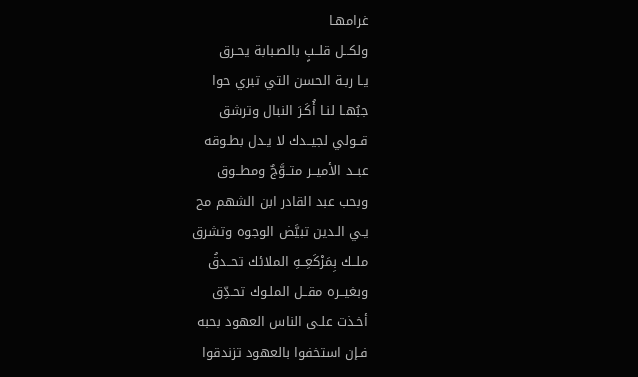غرامهـا
ولكــل قلــبٍ بالصـبابة يحـرق
يـا ربـة الحسن التي تبري حوا
جبُهـا لنـا أُكَـرَ النبال وترشق
قــولي لجيــدك لا يـدل بطـوقه
عبــد الأميــر متــوَّجٌ ومطــوق
وبحب عبد القادر ابن الشهم مح
يـي الـدين تبيَّض الوجوه وتشرق
ملــك بِمَرْكَعِــهِ الملائك تحــدقُ
وبغيــره مقــل الملـوك تحـدِّق
أخـذت علـى الناس العهود بحبه
فـإن استخفوا بالعهود تزندقوا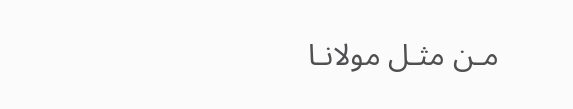مـن مثـل مولانـا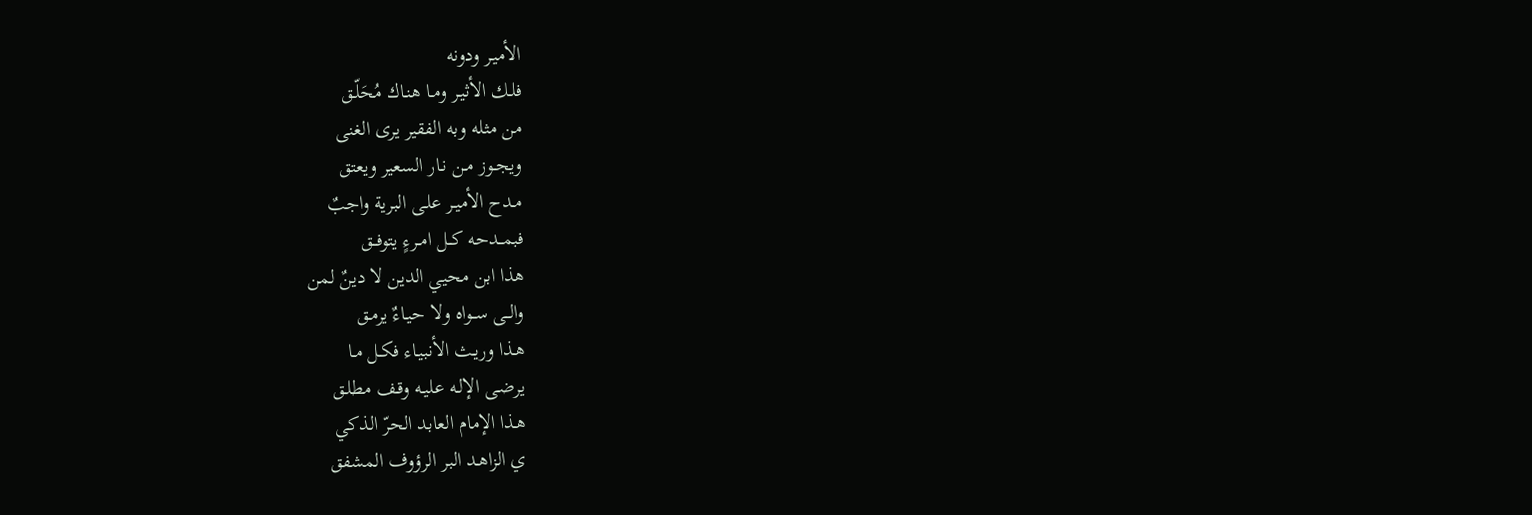الأميـر ودونه
فلـك الأثيـر ومـا هنـاك مُحَلّـق
من مثله وبه الفقير يرى الغنى
ويجـوز مـن نـار السعير ويعتق
مـدح الأميـر علـى البرية واجبٌ
فبمــدحه كــل امــرءٍ يتوفــق
هذا ابن محيي الدين لا دينٌ لمن
والــى ســواه ولا حيـاءٌ يرمـق
هـذا وريـث الأنبيـاء فكـل مـا
يرضـى الإلـه عليـه وقـف مطلـق
هـذا الإمام العابد الحرّ الذكي
ي الزاهـد البر الرؤوف المشفق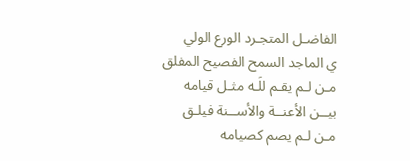الفاضـل المتجـرد الورع الولي
ي الماجد السمح الفصيح المفلق
مـن لـم يقـم للَـه مثـل قيامه
بيــن الأعنــة والأســنة فيلـق
مـن لـم يصم كصيامه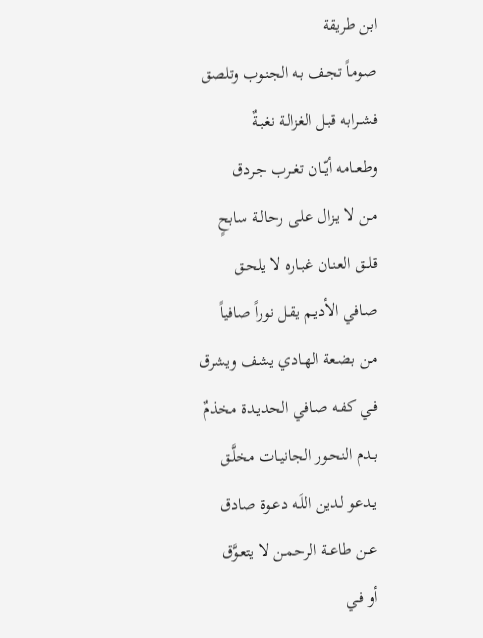ابن طريقة
صـوماً تجـف بـه الجنـوب وتلصق
فشــرابه قبـل الغزالـة نغبـةٌ
وطعــامه أيّــان تغــرب جـردق
مـن لا يـزال علـى رحالـة سابحٍ
قلــق العنـان غبـاره لا يلحـق
صـافي الأديـم يقـل نوراً صافياً
مـن بضـعة الهـادي يشـف ويشرق
فـي كفـه صـافي الحديـدة مخذمٌ
بـدم النحـور الجانيـات مخلَّـق
يـدعو لـدين اللَـه دعـوة صادق
عــن طاعــة الرحمـن لا يتعـوَّق
أو فـي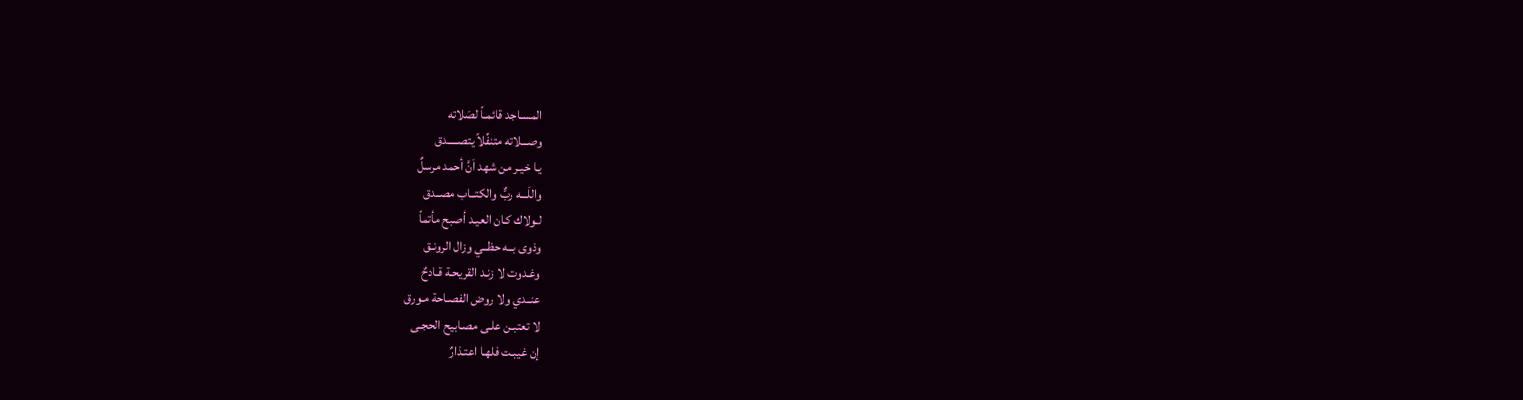المسـاجد قائمـاً لصَلاته
وصـــلاته متنفِّلاً يتصـــــدق
يـا خيـر من شهد اَنَّ أحمد مرسلٌ
واللَـــه ربٌّ والكتــاب مصــدق
لـولاك كـان العيـد أصبح مأتماً
وذوى بــه حظــي وزال الرونـق
وغـدوت لا زنـد القريحـة قـادحٌ
عنــدي ولا روض الفصـاحة مـورق
لا تعتبـن علـى مصـابيح الحجـى
إن غيبـت فلهـا اعتـذارٌ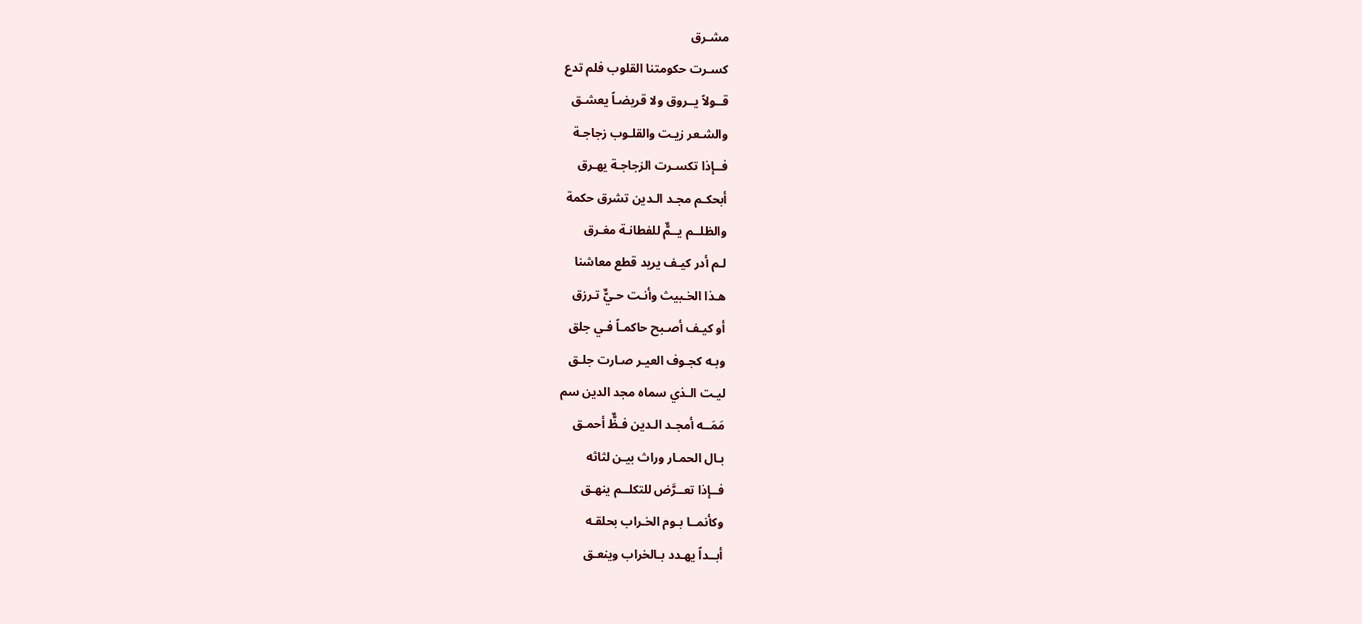مشـرق
كسـرت حكومتنا القلوب فلم تدع
قــولاً يــروق ولا قريضـاً يعشـق
والشـعر زيـت والقلـوب زجاجـة
فــإذا تكسـرت الزجاجـة يهـرق
أبحكـم مجـد الـدين تشرق حكمة
والظلــم يــمٌّ للفطانـة مغـرق
لـم أدر كيـف يريد قطع معاشنا
هـذا الخـبيث وأنـت حـيٌّ تـرزق
أو كيـف أصـبح حاكمـاً فـي جلق
وبـه كجـوف العيـر صـارت جلـق
ليـت الـذي سماه مجد الدين سم
مَمَــه أمجـد الـدين فـظٌّ أحمـق
بـال الحمـار وراث بيـن لثاثه
فــإذا تعــرَّض للتكلــم ينهـق
وكأنمــا بـوم الخـراب بحلقـه
أبــداً يهـدد بـالخراب وينعـق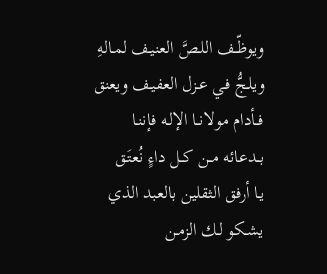ويوظّــف اللـصَّ العنيـف لمـالهِ
ويلـجُّ فـي عـزل العفيـف ويعنق
فــأدام مولانــا الإلـه فإننـا
بــدعائه مــن كــل داءٍ نُعتَـق
يـا أرفق الثقلين بالعبد الذي
يشـكو لـك الزمـن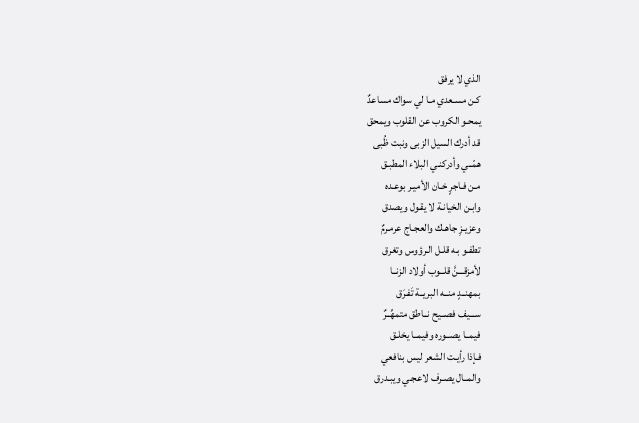الذي لا يرفق
كـن مسـعدي مـا لي سواك مساعدٌ
يمحـو الكروب عن القلوب ويمحق
قد أدرك السيل الزبى ونبت ظُبى
همّــي وأدركنـي البلاء المطبـق
مـن فـاجرٍ خـان الأميـر بوعـده
وابـن الخيانـة لا يقـول ويصدق
وعزيـزِ جاهـك والعجـاج عرمـرمٌ
تطفـو بـه قلـل الـرؤوس وتغرق
لأمزقـــنَّ قلــوب أولاد الزنــا
بمهنــدٍ منــه البريــة تَفـرَق
ســـيف فصــيح نــاطق متمهِّــرٌ
فيمــا يصــوره وفيمــا يخلـق
فـإذا رأيـت الشعر ليس بنافعي
والمــال يصـرف لاعجـي ويبـدرق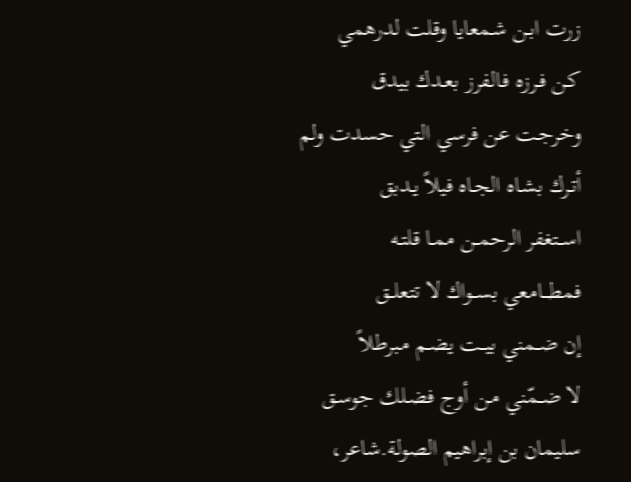زرت ابـن شـمعايا وقلت لدرهمي
كـن فـرزه فـالفرز بعـدك بيدق
وخرجـت عن فرسي التي حسدت ولم
أتـرك بشـاه الجـاه فيلاً يـدبق
اســتغفر الرحمــن ممـا قلتـه
فمطـــامعي بســواك لا تتعلــق
إن ضــمني بيــت يضـم مـبرطلاً
لا ضــمّني مـن أوج فضـلك جوسـق
سليمان بن إبراهيم الصولة.شاعر،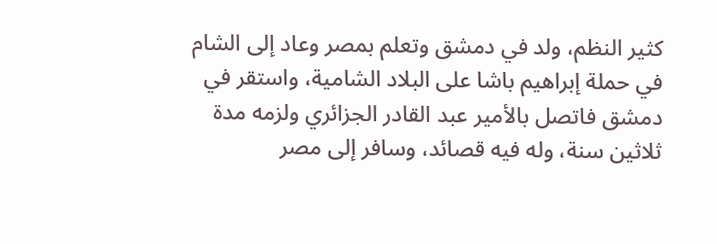كثير النظم، ولد في دمشق وتعلم بمصر وعاد إلى الشام في حملة إبراهيم باشا على البلاد الشامية، واستقر في دمشق فاتصل بالأمير عبد القادر الجزائري ولزمه مدة ثلاثين سنة، وله فيه قصائد، وسافر إلى مصر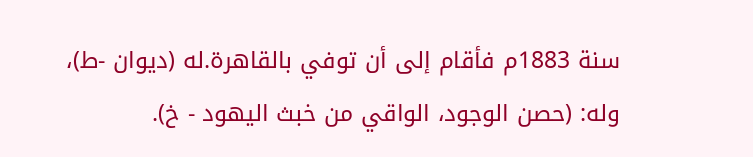سنة 1883م فأقام إلى أن توفي بالقاهرة.له (ديوان -ط)، وله: (حصن الوجود، الواقي من خبث اليهود - خ).